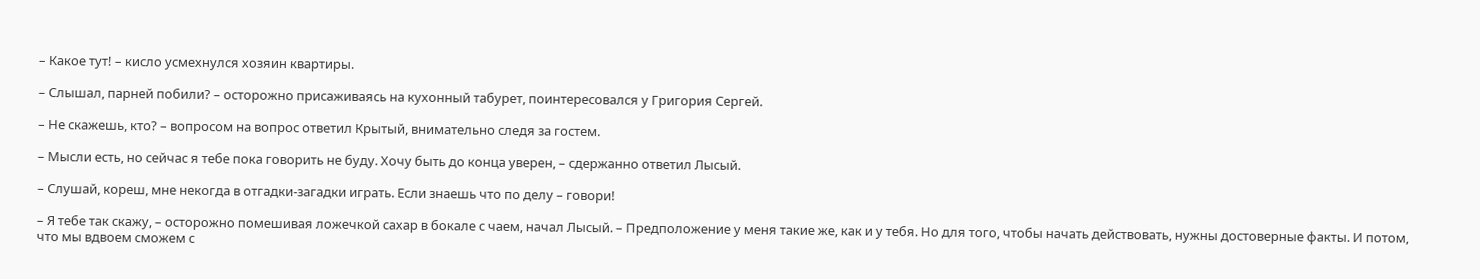– Какое тут! – кисло усмехнулся хозяин квартиры.

– Слышал, парней побили? – осторожно присаживаясь на кухонный табурет, поинтересовался у Григория Сергей.

– Не скажешь, кто? – вопросом на вопрос ответил Крытый, внимательно следя за гостем.

– Мысли есть, но сейчас я тебе пока говорить не буду. Хочу быть до конца уверен, – сдержанно ответил Лысый.

– Слушай, кореш, мне некогда в отгадки-загадки играть. Если знаешь что по делу – говори!

– Я тебе так скажу, – осторожно помешивая ложечкой сахар в бокале с чаем, начал Лысый. – Предположение у меня такие же, как и у тебя. Но для того, чтобы начать действовать, нужны достоверные факты. И потом, что мы вдвоем сможем с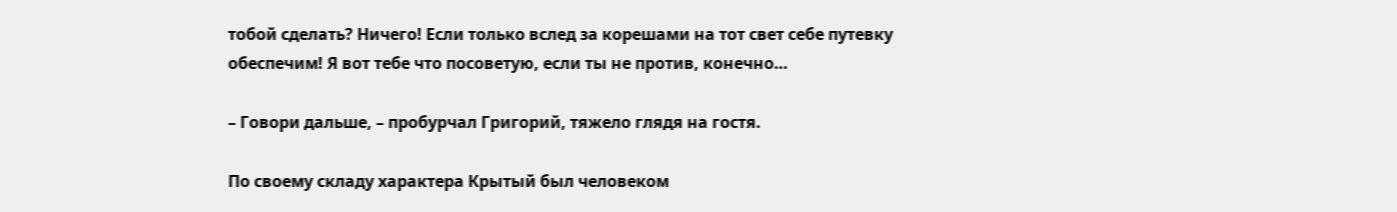тобой сделать? Ничего! Если только вслед за корешами на тот свет себе путевку обеспечим! Я вот тебе что посоветую, если ты не против, конечно…

– Говори дальше, – пробурчал Григорий, тяжело глядя на гостя.

По своему складу характера Крытый был человеком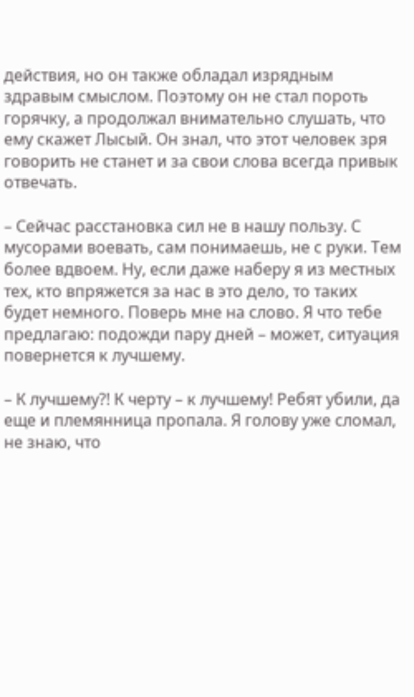действия, но он также обладал изрядным здравым смыслом. Поэтому он не стал пороть горячку, а продолжал внимательно слушать, что ему скажет Лысый. Он знал, что этот человек зря говорить не станет и за свои слова всегда привык отвечать.

– Сейчас расстановка сил не в нашу пользу. С мусорами воевать, сам понимаешь, не с руки. Тем более вдвоем. Ну, если даже наберу я из местных тех, кто впряжется за нас в это дело, то таких будет немного. Поверь мне на слово. Я что тебе предлагаю: подожди пару дней – может, ситуация повернется к лучшему.

– К лучшему?! К черту – к лучшему! Ребят убили, да еще и племянница пропала. Я голову уже сломал, не знаю, что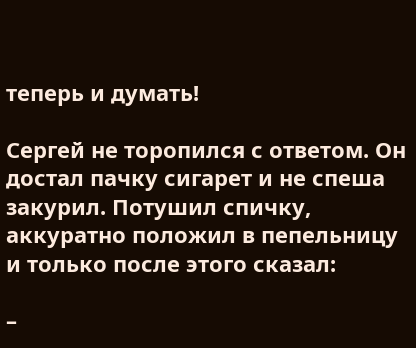теперь и думать!

Сергей не торопился с ответом. Он достал пачку сигарет и не спеша закурил. Потушил спичку, аккуратно положил в пепельницу и только после этого сказал:

–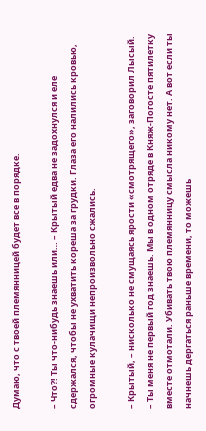Думаю, что с твоей племянницей будет все в порядке.

– Что?! Ты что-нибудь знаешь или… – Крытый едва не задохнулся и еле сдержался, чтобы не ухватить кореша за грудки. Глаза его налились кровью, огромные кулачищи непроизвольно сжались.

– Крытый, – нисколько не смущаясь ярости «смотрящего», заговорил Лысый. – Ты меня не первый год знаешь. Мы в одном отряде в Княж-Погосте пятилетку вместе отмотали. Убивать твою племянницу смысла никому нет. А вот если ты начнешь дергаться раньше времени, то можешь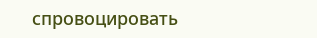спровоцировать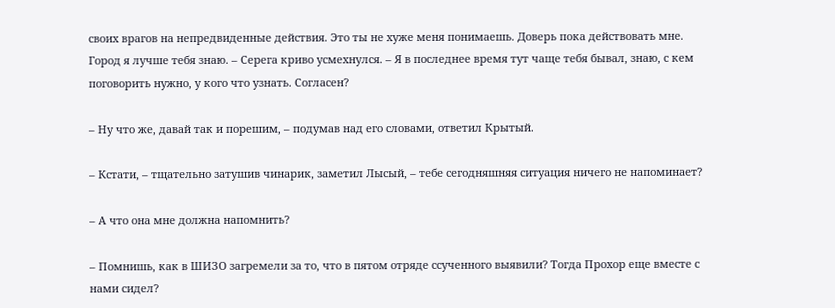своих врагов на непредвиденные действия. Это ты не хуже меня понимаешь. Доверь пока действовать мне. Город я лучше тебя знаю. – Серега криво усмехнулся. – Я в последнее время тут чаще тебя бывал, знаю, с кем поговорить нужно, у кого что узнать. Согласен?

– Ну что же, давай так и порешим, – подумав над его словами, ответил Крытый.

– Кстати, – тщательно затушив чинарик, заметил Лысый, – тебе сегодняшняя ситуация ничего не напоминает?

– А что она мне должна напомнить?

– Помнишь, как в ШИЗО загремели за то, что в пятом отряде ссученного выявили? Тогда Прохор еще вместе с нами сидел?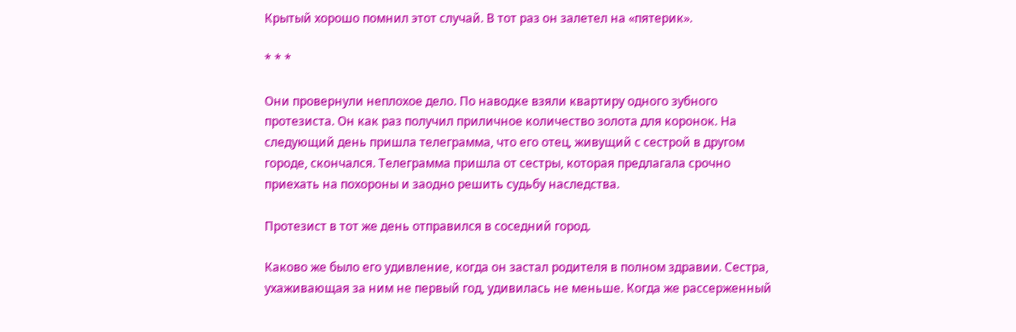Крытый хорошо помнил этот случай. В тот раз он залетел на «пятерик».

* * *

Они провернули неплохое дело. По наводке взяли квартиру одного зубного протезиста. Он как раз получил приличное количество золота для коронок. На следующий день пришла телеграмма, что его отец, живущий с сестрой в другом городе, скончался. Телеграмма пришла от сестры, которая предлагала срочно приехать на похороны и заодно решить судьбу наследства.

Протезист в тот же день отправился в соседний город.

Каково же было его удивление, когда он застал родителя в полном здравии. Сестра, ухаживающая за ним не первый год, удивилась не меньше. Когда же рассерженный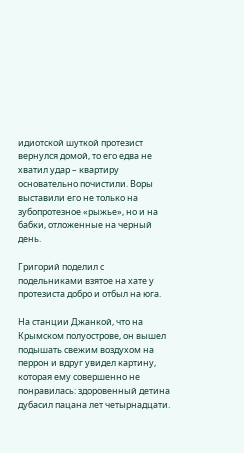идиотской шуткой протезист вернулся домой, то его едва не хватил удар – квартиру основательно почистили. Воры выставили его не только на зубопротезное «рыжье», но и на бабки, отложенные на черный день.

Григорий поделил с подельниками взятое на хате у протезиста добро и отбыл на юга.

На станции Джанкой, что на Крымском полуострове, он вышел подышать свежим воздухом на перрон и вдруг увидел картину, которая ему совершенно не понравилась: здоровенный детина дубасил пацана лет четырнадцати.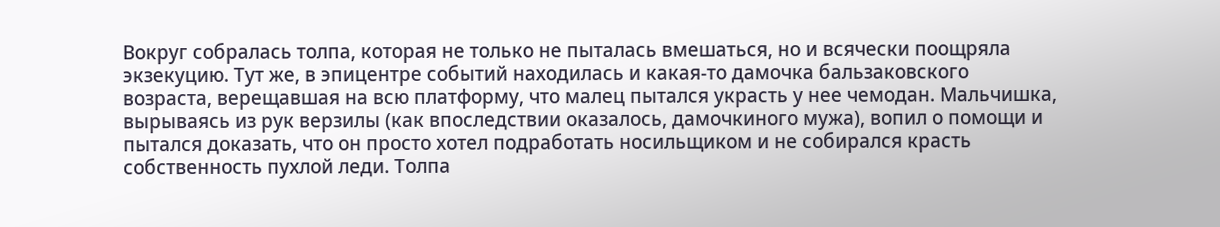Вокруг собралась толпа, которая не только не пыталась вмешаться, но и всячески поощряла экзекуцию. Тут же, в эпицентре событий находилась и какая-то дамочка бальзаковского возраста, верещавшая на всю платформу, что малец пытался украсть у нее чемодан. Мальчишка, вырываясь из рук верзилы (как впоследствии оказалось, дамочкиного мужа), вопил о помощи и пытался доказать, что он просто хотел подработать носильщиком и не собирался красть собственность пухлой леди. Толпа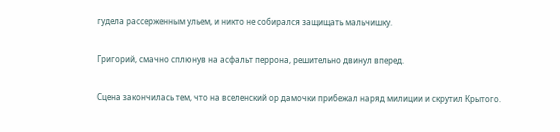гудела рассерженным ульем, и никто не собирался защищать мальчишку.

Григорий, смачно сплюнув на асфальт перрона, решительно двинул вперед.

Сцена закончилась тем, что на вселенский ор дамочки прибежал наряд милиции и скрутил Крытого.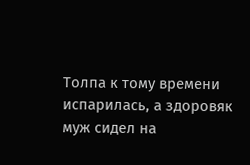Толпа к тому времени испарилась, а здоровяк муж сидел на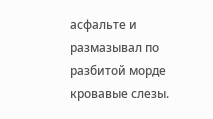асфальте и размазывал по разбитой морде кровавые слезы.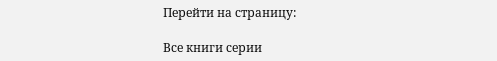Перейти на страницу:

Все книги серии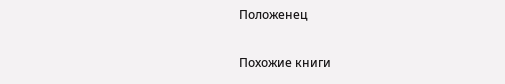Положенец

Похожие книги